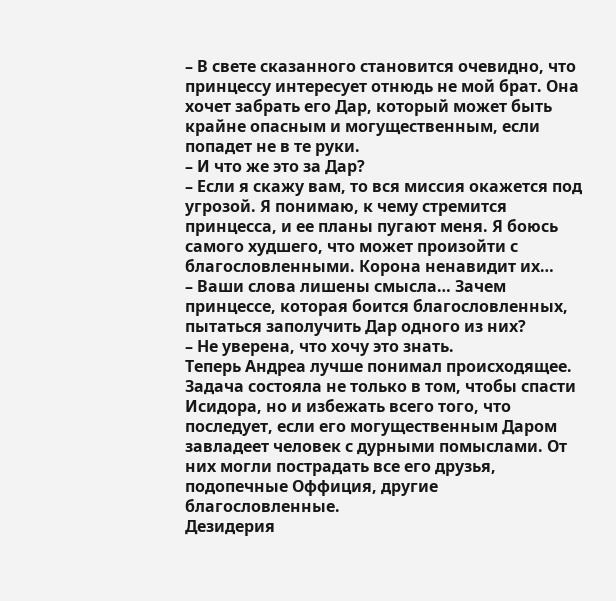– В свете сказанного становится очевидно, что принцессу интересует отнюдь не мой брат. Она хочет забрать его Дар, который может быть крайне опасным и могущественным, если попадет не в те руки.
– И что же это за Дар?
– Если я скажу вам, то вся миссия окажется под угрозой. Я понимаю, к чему стремится принцесса, и ее планы пугают меня. Я боюсь самого худшего, что может произойти с благословленными. Корона ненавидит их…
– Ваши слова лишены смысла… Зачем принцессе, которая боится благословленных, пытаться заполучить Дар одного из них?
– Не уверена, что хочу это знать.
Теперь Андреа лучше понимал происходящее. Задача состояла не только в том, чтобы спасти Исидора, но и избежать всего того, что последует, если его могущественным Даром завладеет человек с дурными помыслами. От них могли пострадать все его друзья, подопечные Оффиция, другие благословленные.
Дезидерия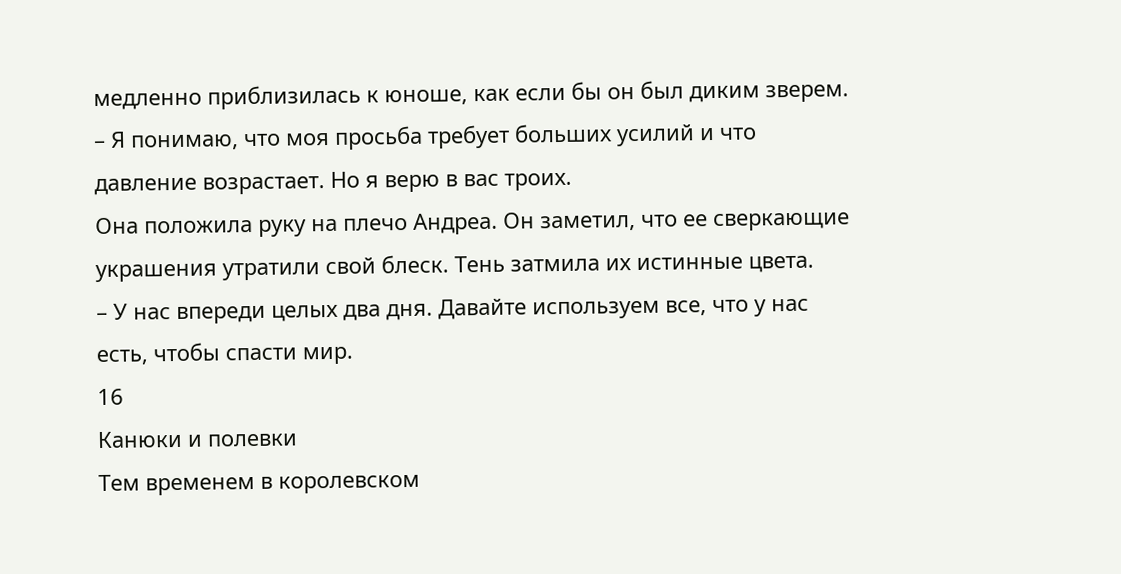медленно приблизилась к юноше, как если бы он был диким зверем.
– Я понимаю, что моя просьба требует больших усилий и что давление возрастает. Но я верю в вас троих.
Она положила руку на плечо Андреа. Он заметил, что ее сверкающие украшения утратили свой блеск. Тень затмила их истинные цвета.
– У нас впереди целых два дня. Давайте используем все, что у нас есть, чтобы спасти мир.
16
Канюки и полевки
Тем временем в королевском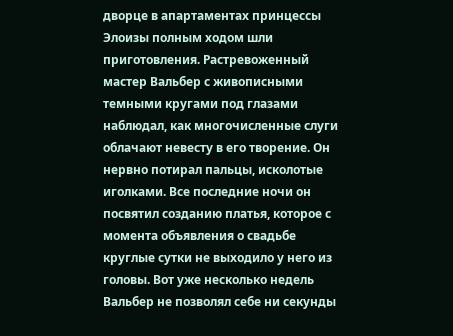дворце в апартаментах принцессы Элоизы полным ходом шли приготовления. Растревоженный мастер Вальбер с живописными темными кругами под глазами наблюдал, как многочисленные слуги облачают невесту в его творение. Он нервно потирал пальцы, исколотые иголками. Все последние ночи он посвятил созданию платья, которое с момента объявления о свадьбе круглые сутки не выходило у него из головы. Вот уже несколько недель Вальбер не позволял себе ни секунды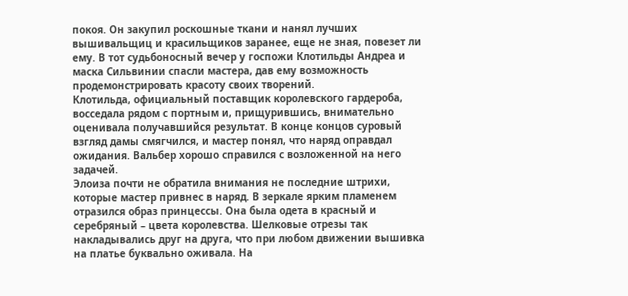покоя. Он закупил роскошные ткани и нанял лучших вышивальщиц и красильщиков заранее, еще не зная, повезет ли ему. В тот судьбоносный вечер у госпожи Клотильды Андреа и маска Сильвинии спасли мастера, дав ему возможность продемонстрировать красоту своих творений.
Клотильда, официальный поставщик королевского гардероба, восседала рядом с портным и, прищурившись, внимательно оценивала получавшийся результат. В конце концов суровый взгляд дамы смягчился, и мастер понял, что наряд оправдал ожидания. Вальбер хорошо справился с возложенной на него задачей.
Элоиза почти не обратила внимания не последние штрихи, которые мастер привнес в наряд. В зеркале ярким пламенем отразился образ принцессы. Она была одета в красный и серебряный – цвета королевства. Шелковые отрезы так накладывались друг на друга, что при любом движении вышивка на платье буквально оживала. На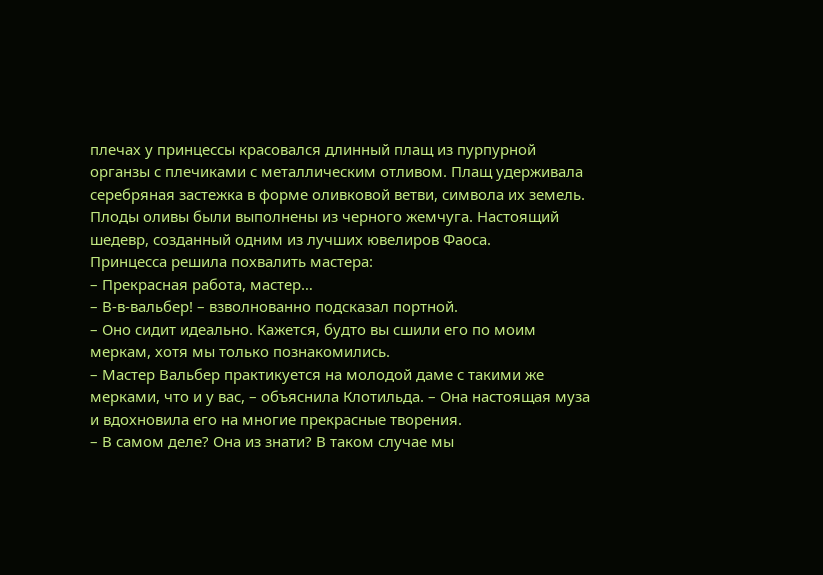плечах у принцессы красовался длинный плащ из пурпурной органзы с плечиками с металлическим отливом. Плащ удерживала серебряная застежка в форме оливковой ветви, символа их земель. Плоды оливы были выполнены из черного жемчуга. Настоящий шедевр, созданный одним из лучших ювелиров Фаоса.
Принцесса решила похвалить мастера:
– Прекрасная работа, мастер…
– В-в-вальбер! – взволнованно подсказал портной.
– Оно сидит идеально. Кажется, будто вы сшили его по моим меркам, хотя мы только познакомились.
– Мастер Вальбер практикуется на молодой даме с такими же мерками, что и у вас, – объяснила Клотильда. – Она настоящая муза и вдохновила его на многие прекрасные творения.
– В самом деле? Она из знати? В таком случае мы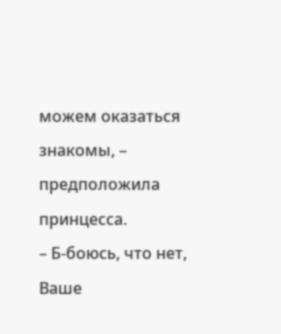можем оказаться знакомы, – предположила принцесса.
– Б-боюсь, что нет, Ваше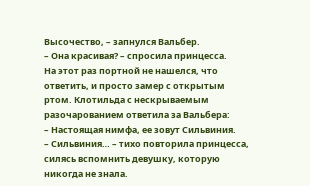Высочество, – запнулся Вальбер.
– Она красивая? – спросила принцесса.
На этот раз портной не нашелся, что ответить, и просто замер с открытым ртом. Клотильда с нескрываемым разочарованием ответила за Вальбера:
– Настоящая нимфа, ее зовут Сильвиния.
– Сильвиния… – тихо повторила принцесса, силясь вспомнить девушку, которую никогда не знала.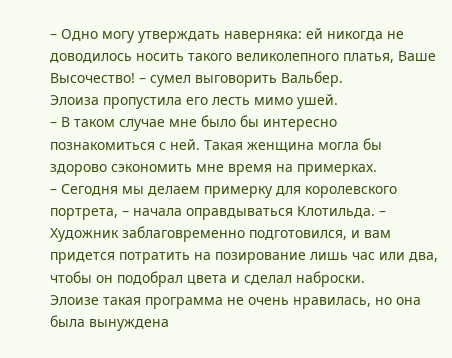– Одно могу утверждать наверняка: ей никогда не доводилось носить такого великолепного платья, Ваше Высочество! – сумел выговорить Вальбер.
Элоиза пропустила его лесть мимо ушей.
– В таком случае мне было бы интересно познакомиться с ней. Такая женщина могла бы здорово сэкономить мне время на примерках.
– Сегодня мы делаем примерку для королевского портрета, – начала оправдываться Клотильда. – Художник заблаговременно подготовился, и вам придется потратить на позирование лишь час или два, чтобы он подобрал цвета и сделал наброски.
Элоизе такая программа не очень нравилась, но она была вынуждена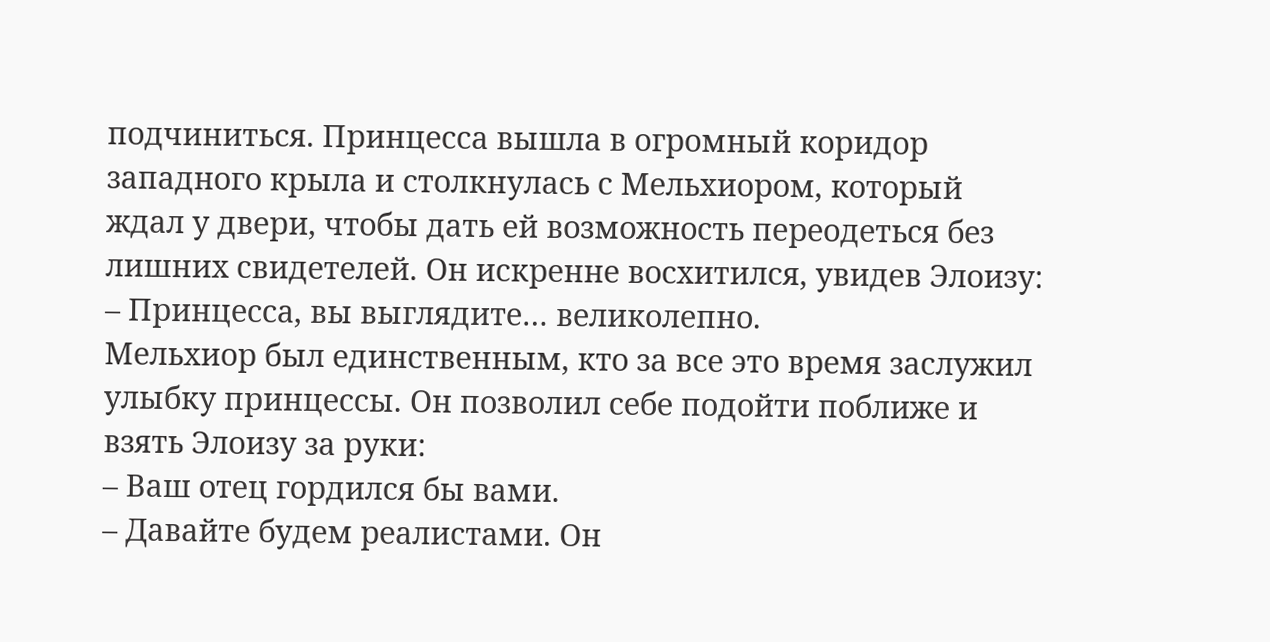подчиниться. Принцесса вышла в огромный коридор западного крыла и столкнулась с Мельхиором, который ждал у двери, чтобы дать ей возможность переодеться без лишних свидетелей. Он искренне восхитился, увидев Элоизу:
– Принцесса, вы выглядите… великолепно.
Мельхиор был единственным, кто за все это время заслужил улыбку принцессы. Он позволил себе подойти поближе и взять Элоизу за руки:
– Ваш отец гордился бы вами.
– Давайте будем реалистами. Он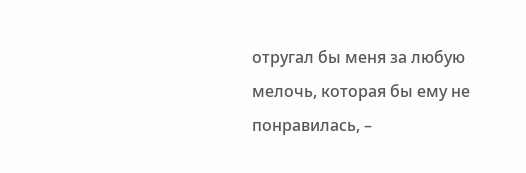отругал бы меня за любую мелочь, которая бы ему не понравилась, –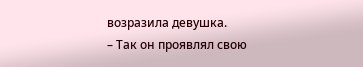возразила девушка.
– Так он проявлял свою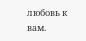любовь к вам.